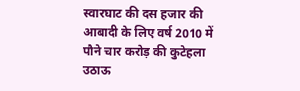स्वारघाट की दस हजार की आबादी के लिए वर्ष 2010 में पौने चार करोड़ की कुटेहला उठाऊ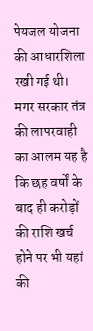पेयजल योजना की आधारशिला रखी गई थी। मगर सरकार तंत्र की लापरवाही का आलम यह है कि छह वर्षों के बाद ही करोड़ों की राशि खर्च होने पर भी यहां की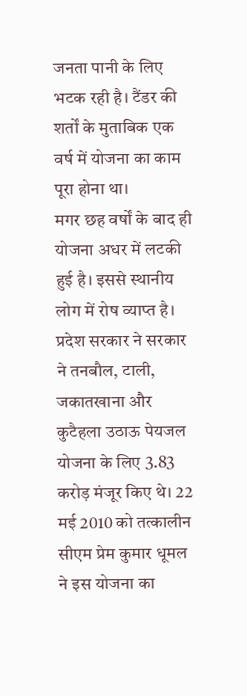जनता पानी के लिए भटक रही है। टैंडर की शर्तों के मुताबिक एक वर्ष में योजना का काम पूरा होना था।
मगर छह वर्षों के बाद ही योजना अधर में लटकी हुई है। इससे स्थानीय लोग में रोष व्याप्त है। प्रदेश सरकार ने सरकार ने तनबौल, टाली, जकातखाना और कुटैहला उठाऊ पेयजल योजना के लिए 3.83 करोड़ मंजूर किए थे। 22 मई 2010 को तत्कालीन सीएम प्रेम कुमार धूमल ने इस योजना का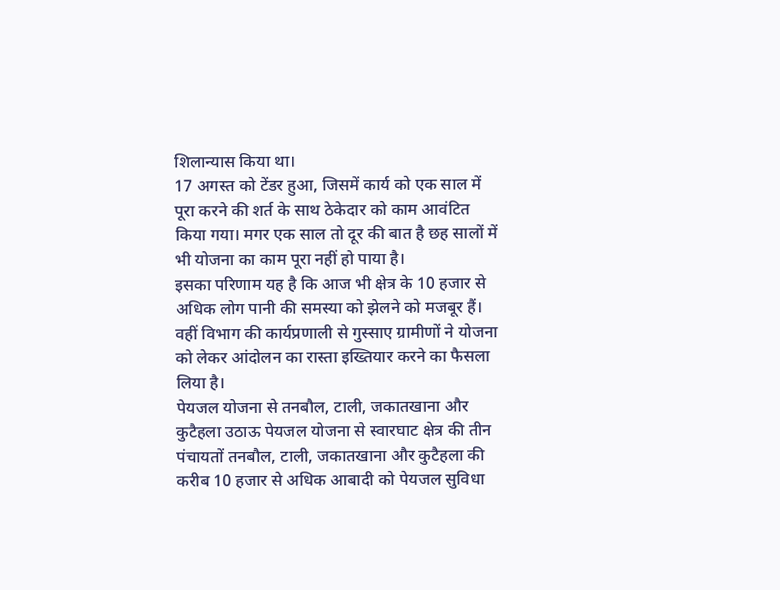शिलान्यास किया था।
17 अगस्त को टेंडर हुआ, जिसमें कार्य को एक साल में पूरा करने की शर्त के साथ ठेकेदार को काम आवंटित किया गया। मगर एक साल तो दूर की बात है छह सालों में भी योजना का काम पूरा नहीं हो पाया है।
इसका परिणाम यह है कि आज भी क्षेत्र के 10 हजार से अधिक लोग पानी की समस्या को झेलने को मजबूर हैं। वहीं विभाग की कार्यप्रणाली से गुस्साए ग्रामीणों ने योजना को लेकर आंदोलन का रास्ता इख्तियार करने का फैसला लिया है।
पेयजल योजना से तनबौल, टाली, जकातखाना और कुटैहला उठाऊ पेयजल योजना से स्वारघाट क्षेत्र की तीन पंचायतों तनबौल, टाली, जकातखाना और कुटैहला की करीब 10 हजार से अधिक आबादी को पेयजल सुविधा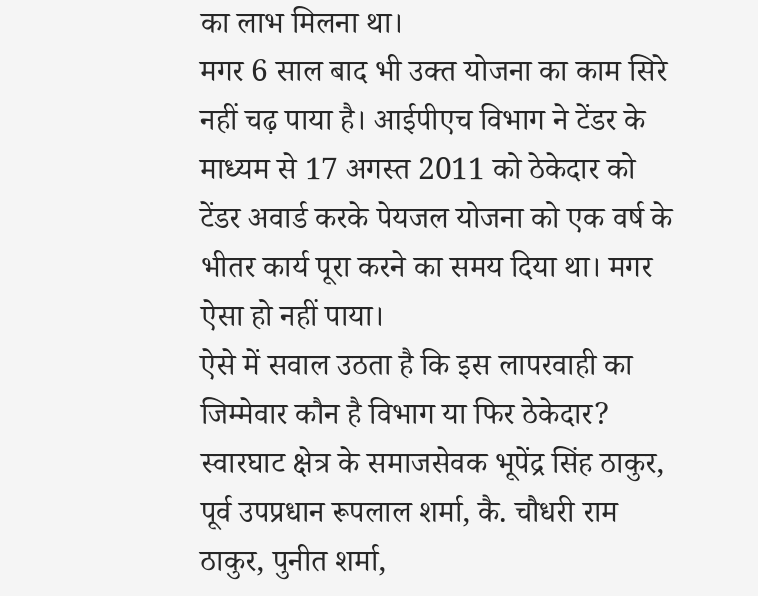का लाभ मिलना था।
मगर 6 साल बाद भी उक्त योजना का काम सिरे नहीं चढ़ पाया है। आईपीएच विभाग ने टेंडर के माध्यम से 17 अगस्त 2011 को ठेकेदार को टेंडर अवार्ड करके पेयजल योजना को एक वर्ष के भीतर कार्य पूरा करने का समय दिया था। मगर ऐसा हो नहीं पाया।
ऐसे में सवाल उठता है कि इस लापरवाही का जिम्मेवार कौन है विभाग या फिर ठेकेदार? स्वारघाट क्षेत्र के समाजसेवक भूपेंद्र सिंह ठाकुर, पूर्व उपप्रधान रूपलाल शर्मा, कै. चौधरी राम ठाकुर, पुनीत शर्मा,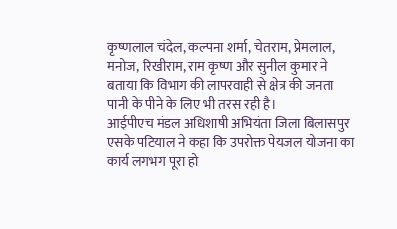कृष्णलाल चंदेल, कल्पना शर्मा, चेतराम, प्रेमलाल, मनोज, रिखीराम, राम कृष्ण और सुनील कुमार ने बताया कि विभाग की लापरवाही से क्षेत्र की जनता पानी के पीने के लिए भी तरस रही है।
आईपीएच मंडल अधिशाषी अभियंता जिला बिलासपुर एसके पटियाल ने कहा कि उपरोक्त पेयजल योजना का कार्य लगभग पूरा हो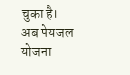चुका है। अब पेयजल योजना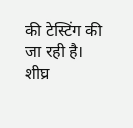की टेस्टिंग की जा रही है। शीघ्र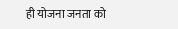ही योजना जनता को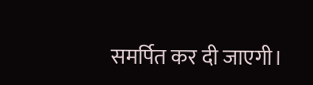समर्पित कर दी जाएगी।